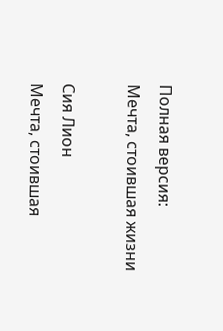Полная версия:
Мечта, стоившая жизни

Сия Лион
Мечта, стоившая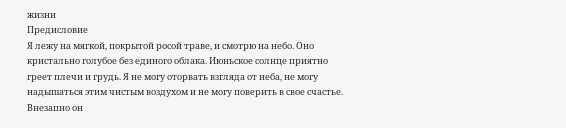жизни
Предисловие
Я лежу на мягкой, покрытой росой траве, и смотрю на небо. Оно кристально голубое без единого облака. Июньское солнце приятно греет плечи и грудь. Я не могу оторвать взгляда от неба, не могу надышаться этим чистым воздухом и не могу поверить в свое счастье. Внезапно он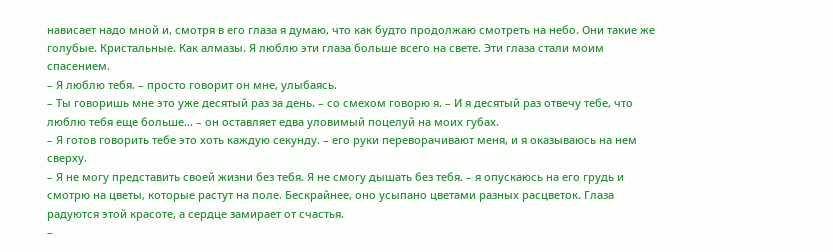нависает надо мной и, смотря в его глаза я думаю, что как будто продолжаю смотреть на небо. Они такие же голубые. Кристальные. Как алмазы. Я люблю эти глаза больше всего на свете. Эти глаза стали моим спасением.
– Я люблю тебя. – просто говорит он мне, улыбаясь.
– Ты говоришь мне это уже десятый раз за день. – со смехом говорю я. – И я десятый раз отвечу тебе, что люблю тебя еще больше… – он оставляет едва уловимый поцелуй на моих губах.
– Я готов говорить тебе это хоть каждую секунду. – его руки переворачивают меня, и я оказываюсь на нем сверху.
– Я не могу представить своей жизни без тебя. Я не смогу дышать без тебя. – я опускаюсь на его грудь и смотрю на цветы, которые растут на поле. Бескрайнее, оно усыпано цветами разных расцветок. Глаза радуются этой красоте, а сердце замирает от счастья.
–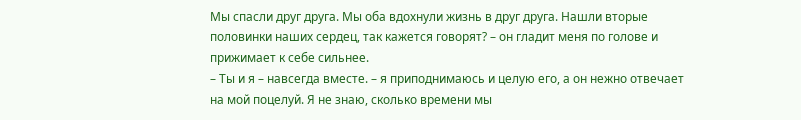Мы спасли друг друга. Мы оба вдохнули жизнь в друг друга. Нашли вторые половинки наших сердец, так кажется говорят? – он гладит меня по голове и прижимает к себе сильнее.
– Ты и я – навсегда вместе. – я приподнимаюсь и целую его, а он нежно отвечает на мой поцелуй. Я не знаю, сколько времени мы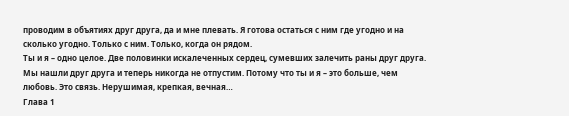проводим в объятиях друг друга, да и мне плевать. Я готова остаться с ним где угодно и на сколько угодно. Только с ним. Только, когда он рядом.
Ты и я – одно целое. Две половинки искалеченных сердец, сумевших залечить раны друг друга. Мы нашли друг друга и теперь никогда не отпустим. Потому что ты и я – это больше, чем любовь. Это связь. Нерушимая, крепкая, вечная…
Глава 1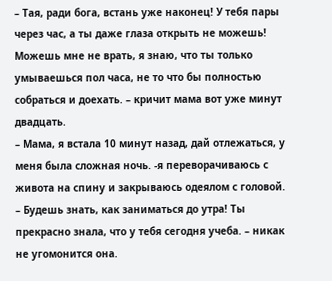– Тая, ради бога, встань уже наконец! У тебя пары через час, а ты даже глаза открыть не можешь! Можешь мне не врать, я знаю, что ты только умываешься пол часа, не то что бы полностью собраться и доехать. – кричит мама вот уже минут двадцать.
– Мама, я встала 10 минут назад, дай отлежаться, у меня была сложная ночь. -я переворачиваюсь с живота на спину и закрываюсь одеялом с головой.
– Будешь знать, как заниматься до утра! Ты прекрасно знала, что у тебя сегодня учеба. – никак не угомонится она.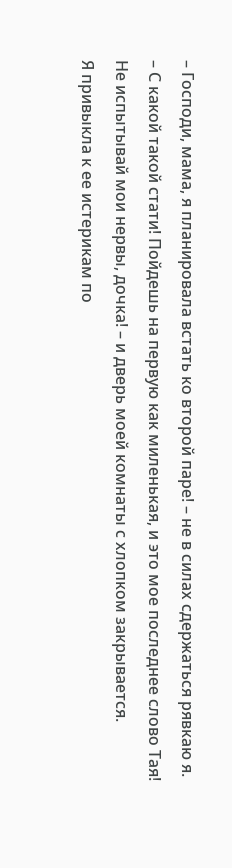– Господи, мама, я планировала встать ко второй паре! – не в силах сдержаться рявкаю я.
– С какой такой стати! Пойдешь на первую как миленькая, и это мое последнее слово Тая! Не испытывай мои нервы, дочка! – и дверь моей комнаты с хлопком закрывается.
Я привыкла к ее истерикам по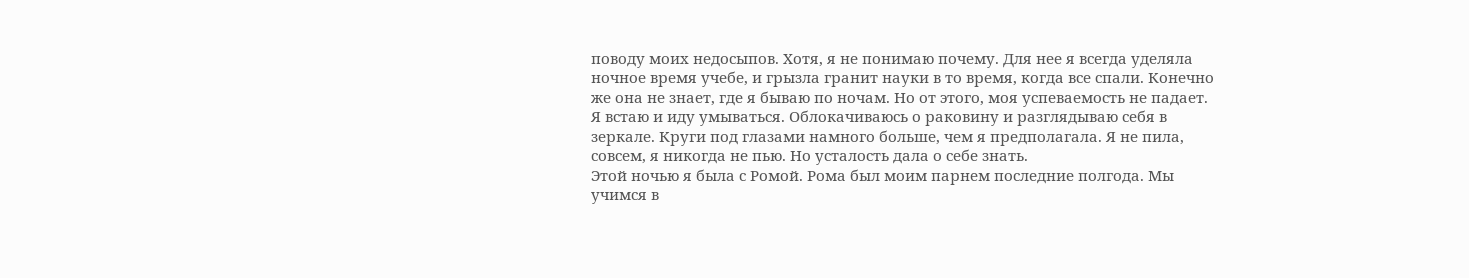поводу моих недосыпов. Хотя, я не понимаю почему. Для нее я всегда уделяла ночное время учебе, и грызла гранит науки в то время, когда все спали. Конечно же она не знает, где я бываю по ночам. Но от этого, моя успеваемость не падает. Я встаю и иду умываться. Облокачиваюсь о раковину и разглядываю себя в зеркале. Круги под глазами намного больше, чем я предполагала. Я не пила, совсем, я никогда не пью. Но усталость дала о себе знать.
Этой ночью я была с Ромой. Рома был моим парнем последние полгода. Мы учимся в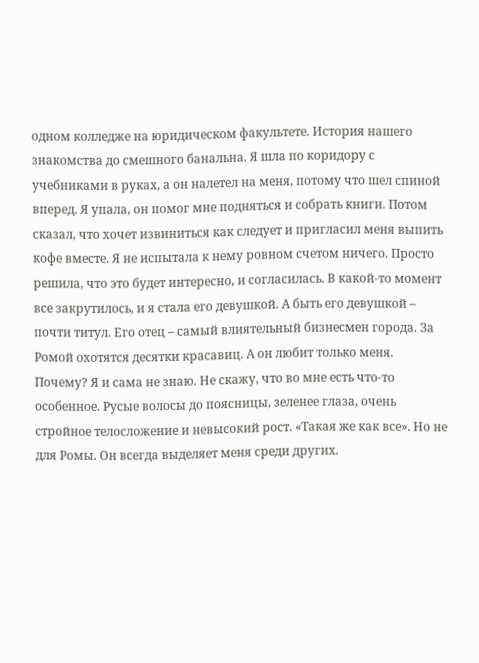одном колледже на юридическом факультете. История нашего знакомства до смешного банальна. Я шла по коридору с учебниками в руках, а он налетел на меня, потому что шел спиной вперед. Я упала, он помог мне подняться и собрать книги. Потом сказал, что хочет извиниться как следует и пригласил меня выпить кофе вместе. Я не испытала к нему ровном счетом ничего. Просто решила, что это будет интересно, и согласилась. В какой-то момент все закрутилось, и я стала его девушкой. А быть его девушкой – почти титул. Его отец – самый влиятельный бизнесмен города. За Ромой охотятся десятки красавиц. А он любит только меня. Почему? Я и сама не знаю. Не скажу, что во мне есть что-то особенное. Русые волосы до поясницы, зеленее глаза, очень стройное телосложение и невысокий рост. «Такая же как все». Но не для Ромы. Он всегда выделяет меня среди других.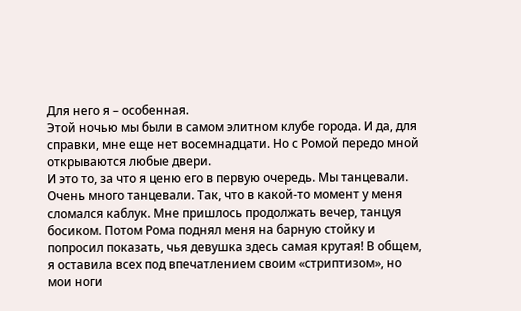Для него я – особенная.
Этой ночью мы были в самом элитном клубе города. И да, для справки, мне еще нет восемнадцати. Но с Ромой передо мной открываются любые двери.
И это то, за что я ценю его в первую очередь. Мы танцевали. Очень много танцевали. Так, что в какой-то момент у меня сломался каблук. Мне пришлось продолжать вечер, танцуя босиком. Потом Рома поднял меня на барную стойку и попросил показать, чья девушка здесь самая крутая! В общем, я оставила всех под впечатлением своим «стриптизом», но мои ноги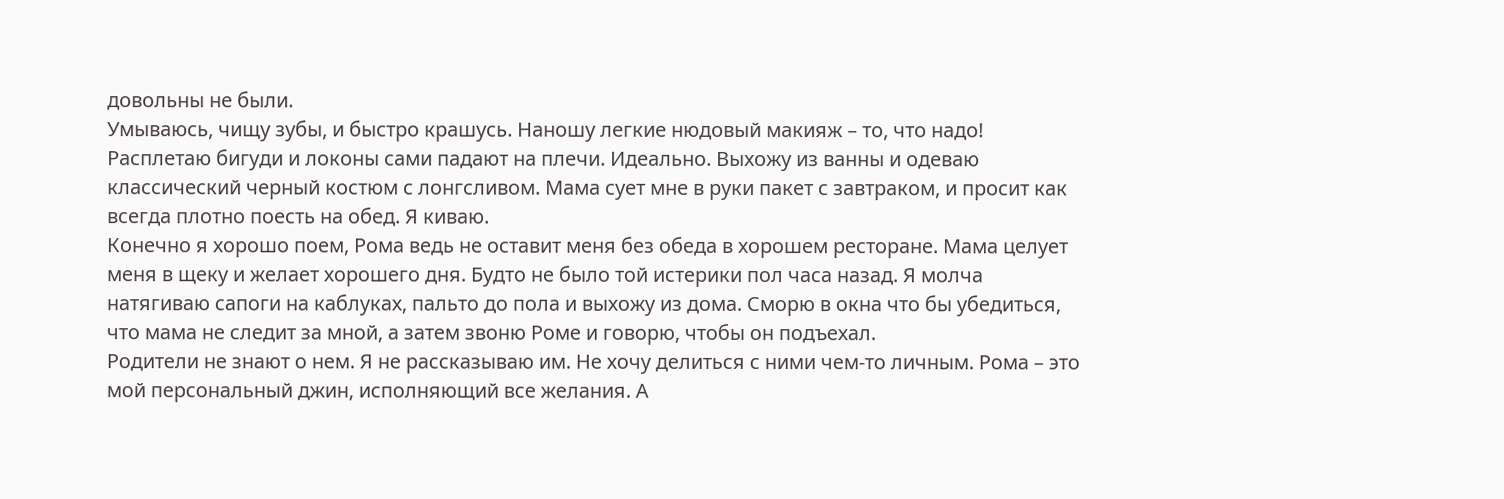довольны не были.
Умываюсь, чищу зубы, и быстро крашусь. Наношу легкие нюдовый макияж – то, что надо! Расплетаю бигуди и локоны сами падают на плечи. Идеально. Выхожу из ванны и одеваю классический черный костюм с лонгсливом. Мама сует мне в руки пакет с завтраком, и просит как всегда плотно поесть на обед. Я киваю.
Конечно я хорошо поем, Рома ведь не оставит меня без обеда в хорошем ресторане. Мама целует меня в щеку и желает хорошего дня. Будто не было той истерики пол часа назад. Я молча натягиваю сапоги на каблуках, пальто до пола и выхожу из дома. Сморю в окна что бы убедиться, что мама не следит за мной, а затем звоню Роме и говорю, чтобы он подъехал.
Родители не знают о нем. Я не рассказываю им. Не хочу делиться с ними чем-то личным. Рома – это мой персональный джин, исполняющий все желания. А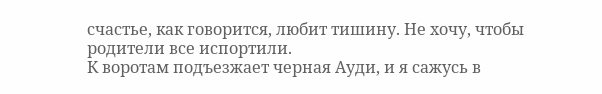счастье, как говорится, любит тишину. Не хочу, чтобы родители все испортили.
К воротам подъезжает черная Ауди, и я сажусь в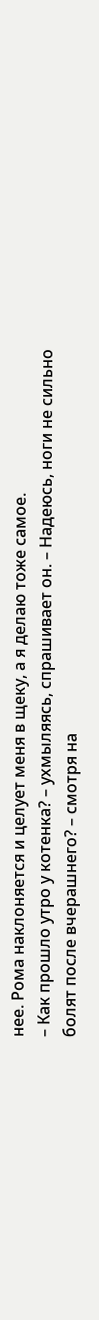нее. Рома наклоняется и целует меня в щеку, а я делаю тоже самое.
– Как прошло утро у котенка? – ухмыляясь, спрашивает он. – Надеюсь, ноги не сильно болят после вчерашнего? – смотря на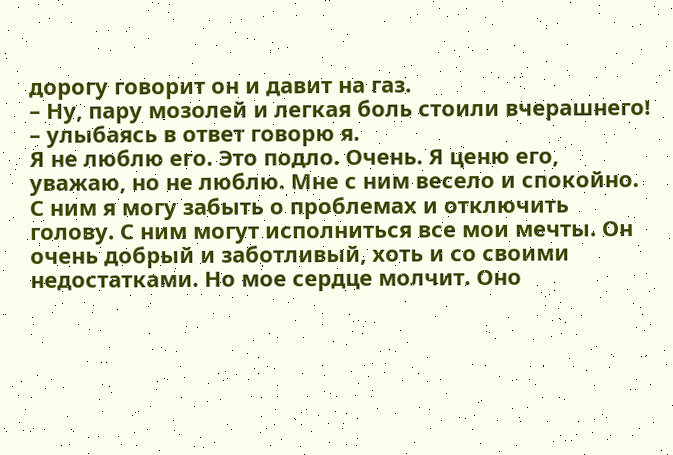дорогу говорит он и давит на газ.
– Ну, пару мозолей и легкая боль стоили вчерашнего! – улыбаясь в ответ говорю я.
Я не люблю его. Это подло. Очень. Я ценю его, уважаю, но не люблю. Мне с ним весело и спокойно. С ним я могу забыть о проблемах и отключить голову. С ним могут исполниться все мои мечты. Он очень добрый и заботливый, хоть и со своими недостатками. Но мое сердце молчит. Оно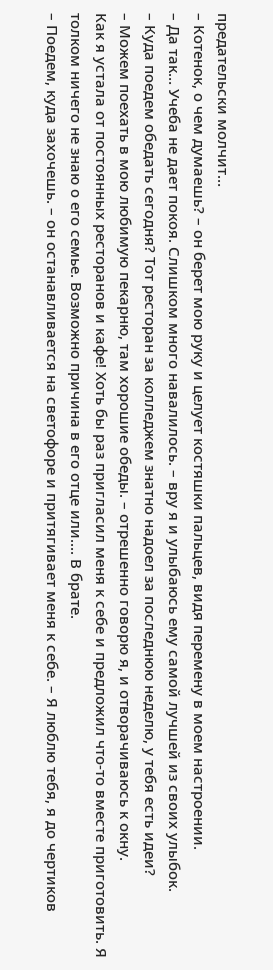предательски молчит…
– Котенок, о чем думаешь? – он берет мою руку и целует костяшки пальцев, видя перемену в моем настроении.
– Да так… Учеба не дает покоя. Слишком много навалилось. – вру я и улыбаюсь ему самой лучшей из своих улыбок.
– Куда поедем обедать сегодня? Тот ресторан за колледжем знатно надоел за последнюю неделю, у тебя есть идеи?
– Можем поехать в мою любимую пекарню, там хорошие обеды. – отрешенно говорю я, и отворачиваюсь к окну.
Как я устала от постоянных ресторанов и кафе! Хоть бы раз пригласил меня к себе и предложил что-то вместе приготовить. Я толком ничего не знаю о его семье. Возможно причина в его отце или.... В брате.
– Поедем, куда захочешь. – он останавливается на светофоре и притягивает меня к себе. – Я люблю тебя, я до чертиков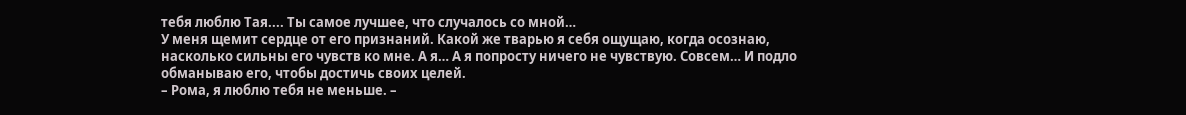тебя люблю Тая.... Ты самое лучшее, что случалось со мной…
У меня щемит сердце от его признаний. Какой же тварью я себя ощущаю, когда осознаю, насколько сильны его чувств ко мне. А я… А я попросту ничего не чувствую. Совсем… И подло обманываю его, чтобы достичь своих целей.
– Рома, я люблю тебя не меньше. –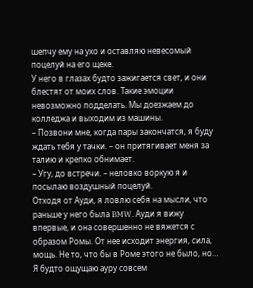шепчу ему на ухо и оставляю невесомый поцелуй на его щеке.
У него в глазах будто зажигается свет, и они блестят от моих слов. Такие эмоции невозможно подделать. Мы доезжаем до колледжа и выходим из машины.
– Позвони мне, когда пары закончатся, я буду ждать тебя у тачки. – он притягивает меня за талию и крепко обнимает.
– Угу, до встречи. – неловко воркую я и посылаю воздушный поцелуй.
Отходя от Ауди, я ловлю себя на мысли, что раньше у него была BMW. Ауди я вижу впервые, и она совершенно не вяжется с образом Ромы. От нее исходит энергия, сила, мощь. Не то, что бы в Роме этого не было, но… Я будто ощущаю ауру совсем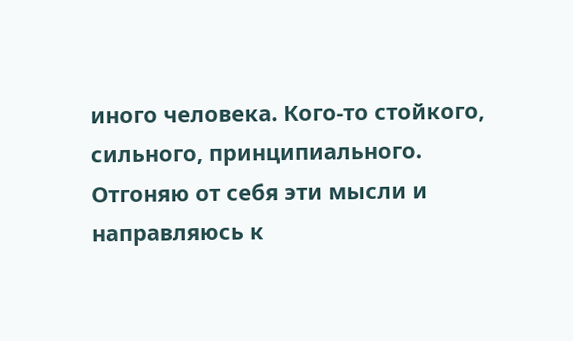иного человека. Кого-то стойкого, сильного, принципиального.
Отгоняю от себя эти мысли и направляюсь к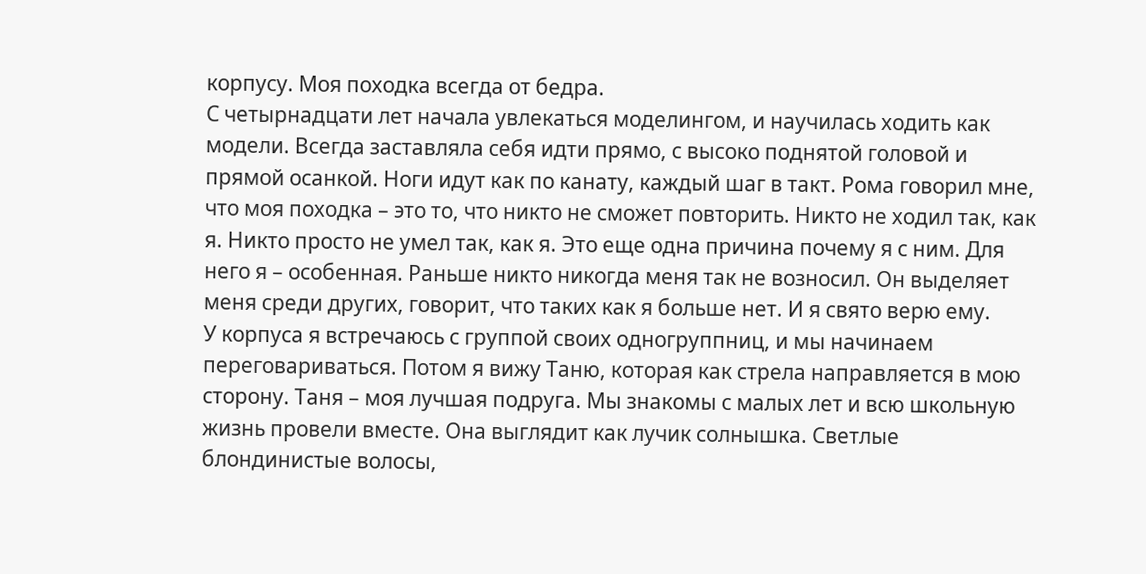корпусу. Моя походка всегда от бедра.
С четырнадцати лет начала увлекаться моделингом, и научилась ходить как модели. Всегда заставляла себя идти прямо, с высоко поднятой головой и прямой осанкой. Ноги идут как по канату, каждый шаг в такт. Рома говорил мне, что моя походка – это то, что никто не сможет повторить. Никто не ходил так, как я. Никто просто не умел так, как я. Это еще одна причина почему я с ним. Для него я – особенная. Раньше никто никогда меня так не возносил. Он выделяет меня среди других, говорит, что таких как я больше нет. И я свято верю ему.
У корпуса я встречаюсь с группой своих одногруппниц, и мы начинаем переговариваться. Потом я вижу Таню, которая как стрела направляется в мою сторону. Таня – моя лучшая подруга. Мы знакомы с малых лет и всю школьную жизнь провели вместе. Она выглядит как лучик солнышка. Светлые блондинистые волосы,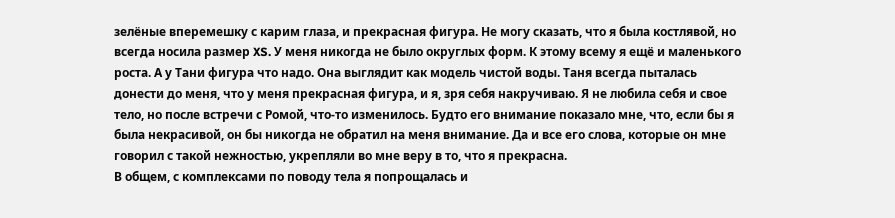зелёные вперемешку с карим глаза, и прекрасная фигура. Не могу сказать, что я была костлявой, но всегда носила размер XS. У меня никогда не было округлых форм. К этому всему я ещё и маленького роста. А у Тани фигура что надо. Она выглядит как модель чистой воды. Таня всегда пыталась донести до меня, что у меня прекрасная фигура, и я, зря себя накручиваю. Я не любила себя и свое тело, но после встречи с Ромой, что-то изменилось. Будто его внимание показало мне, что, если бы я была некрасивой, он бы никогда не обратил на меня внимание. Да и все его слова, которые он мне говорил с такой нежностью, укрепляли во мне веру в то, что я прекрасна.
В общем, с комплексами по поводу тела я попрощалась и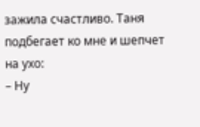зажила счастливо. Таня подбегает ко мне и шепчет на ухо:
– Ну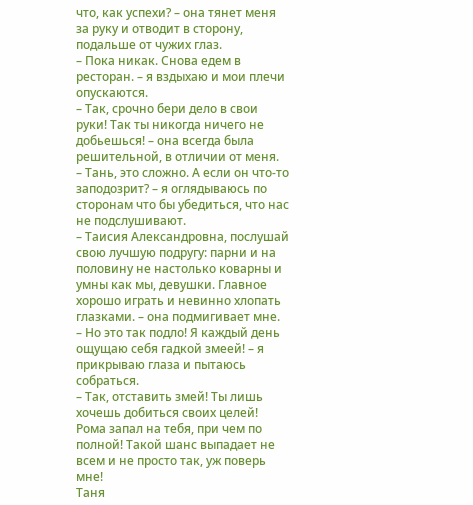что, как успехи? – она тянет меня за руку и отводит в сторону, подальше от чужих глаз.
– Пока никак. Снова едем в ресторан. – я вздыхаю и мои плечи опускаются.
– Так, срочно бери дело в свои руки! Так ты никогда ничего не добьешься! – она всегда была решительной, в отличии от меня.
– Тань, это сложно. А если он что-то заподозрит? – я оглядываюсь по сторонам что бы убедиться, что нас не подслушивают.
– Таисия Александровна, послушай свою лучшую подругу: парни и на половину не настолько коварны и умны как мы, девушки. Главное хорошо играть и невинно хлопать глазками. – она подмигивает мне.
– Но это так подло! Я каждый день ощущаю себя гадкой змеей! – я прикрываю глаза и пытаюсь собраться.
– Так, отставить змей! Ты лишь хочешь добиться своих целей! Рома запал на тебя, при чем по полной! Такой шанс выпадает не всем и не просто так, уж поверь мне!
Таня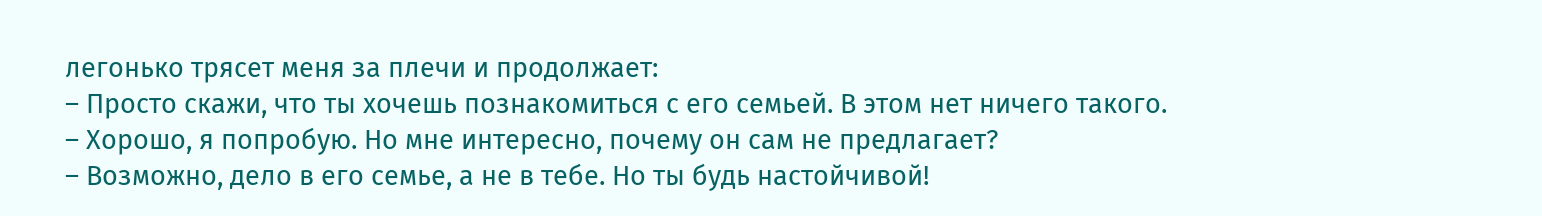легонько трясет меня за плечи и продолжает:
– Просто скажи, что ты хочешь познакомиться с его семьей. В этом нет ничего такого.
– Хорошо, я попробую. Но мне интересно, почему он сам не предлагает?
– Возможно, дело в его семье, а не в тебе. Но ты будь настойчивой!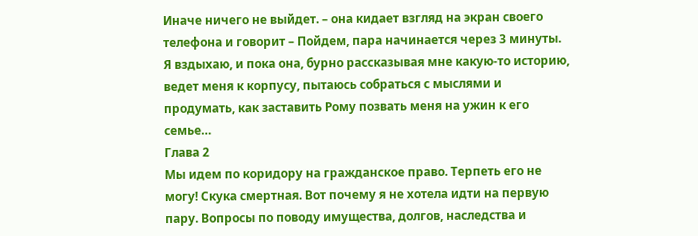Иначе ничего не выйдет. – она кидает взгляд на экран своего телефона и говорит – Пойдем, пара начинается через 3 минуты.
Я вздыхаю, и пока она, бурно рассказывая мне какую-то историю, ведет меня к корпусу, пытаюсь собраться с мыслями и продумать, как заставить Рому позвать меня на ужин к его семье…
Глава 2
Мы идем по коридору на гражданское право. Терпеть его не могу! Скука смертная. Вот почему я не хотела идти на первую пару. Вопросы по поводу имущества, долгов, наследства и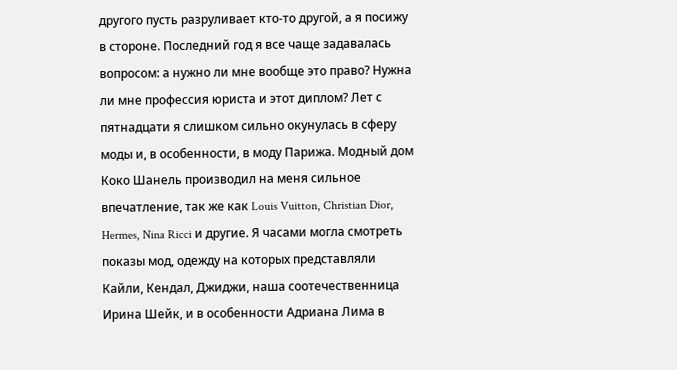другого пусть разруливает кто-то другой, а я посижу в стороне. Последний год я все чаще задавалась вопросом: а нужно ли мне вообще это право? Нужна ли мне профессия юриста и этот диплом? Лет с пятнадцати я слишком сильно окунулась в сферу моды и, в особенности, в моду Парижа. Модный дом Коко Шанель производил на меня сильное впечатление, так же как Louis Vuitton, Christian Dior, Hermes, Nina Ricci и другие. Я часами могла смотреть показы мод, одежду на которых представляли Кайли, Кендал, Джиджи, наша соотечественница Ирина Шейк, и в особенности Адриана Лима в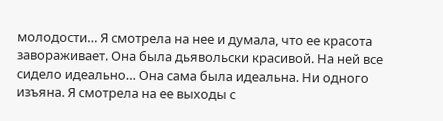молодости… Я смотрела на нее и думала, что ее красота завораживает. Она была дьявольски красивой. На ней все сидело идеально… Она сама была идеальна. Ни одного изъяна. Я смотрела на ее выходы с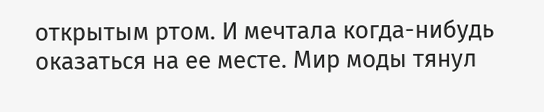открытым ртом. И мечтала когда-нибудь оказаться на ее месте. Мир моды тянул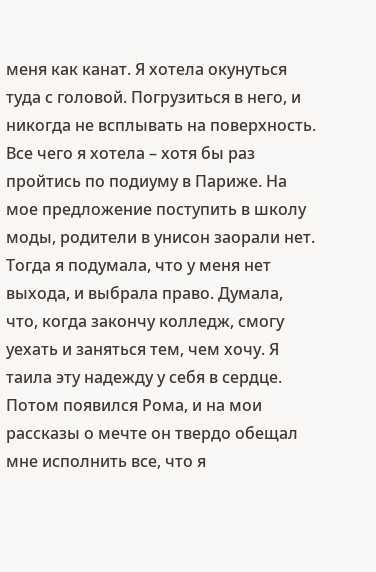меня как канат. Я хотела окунуться туда с головой. Погрузиться в него, и никогда не всплывать на поверхность. Все чего я хотела – хотя бы раз пройтись по подиуму в Париже. На мое предложение поступить в школу моды, родители в унисон заорали нет. Тогда я подумала, что у меня нет выхода, и выбрала право. Думала, что, когда закончу колледж, смогу уехать и заняться тем, чем хочу. Я таила эту надежду у себя в сердце. Потом появился Рома, и на мои рассказы о мечте он твердо обещал мне исполнить все, что я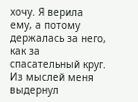хочу. Я верила ему, а потому держалась за него, как за спасательный круг.
Из мыслей меня выдернул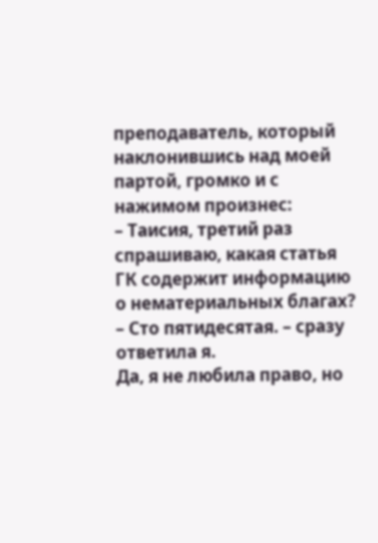преподаватель, который наклонившись над моей партой, громко и с нажимом произнес:
– Таисия, третий раз спрашиваю, какая статья ГК содержит информацию о нематериальных благах?
– Сто пятидесятая. – сразу ответила я.
Да, я не любила право, но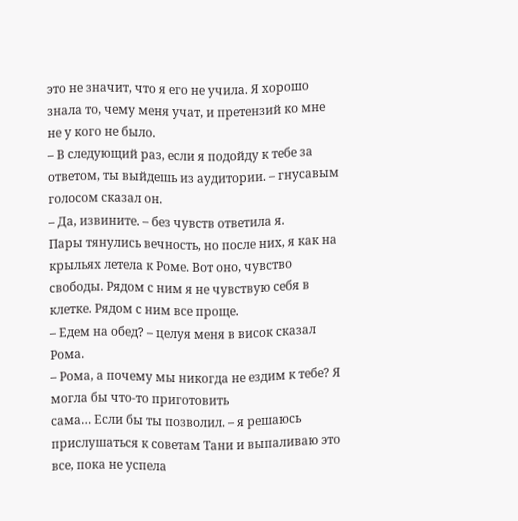это не значит, что я его не учила. Я хорошо знала то, чему меня учат, и претензий ко мне не у кого не было.
– В следующий раз, если я подойду к тебе за ответом, ты выйдешь из аудитории. – гнусавым голосом сказал он.
– Да, извините. – без чувств ответила я.
Пары тянулись вечность, но после них, я как на крыльях летела к Роме. Вот оно, чувство свободы. Рядом с ним я не чувствую себя в клетке. Рядом с ним все проще.
– Едем на обед? – целуя меня в висок сказал Рома.
– Рома, а почему мы никогда не ездим к тебе? Я могла бы что-то приготовить
сама… Если бы ты позволил. – я решаюсь прислушаться к советам Тани и выпаливаю это все, пока не успела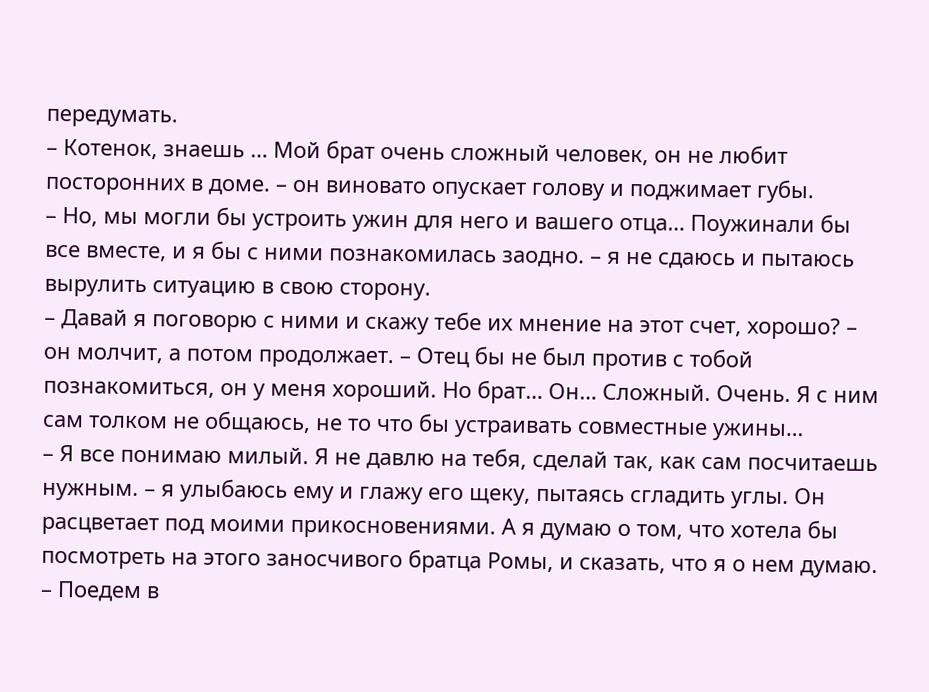передумать.
– Котенок, знаешь … Мой брат очень сложный человек, он не любит посторонних в доме. – он виновато опускает голову и поджимает губы.
– Но, мы могли бы устроить ужин для него и вашего отца… Поужинали бы все вместе, и я бы с ними познакомилась заодно. – я не сдаюсь и пытаюсь вырулить ситуацию в свою сторону.
– Давай я поговорю с ними и скажу тебе их мнение на этот счет, хорошо? – он молчит, а потом продолжает. – Отец бы не был против с тобой познакомиться, он у меня хороший. Но брат… Он… Сложный. Очень. Я с ним сам толком не общаюсь, не то что бы устраивать совместные ужины…
– Я все понимаю милый. Я не давлю на тебя, сделай так, как сам посчитаешь нужным. – я улыбаюсь ему и глажу его щеку, пытаясь сгладить углы. Он расцветает под моими прикосновениями. А я думаю о том, что хотела бы посмотреть на этого заносчивого братца Ромы, и сказать, что я о нем думаю.
– Поедем в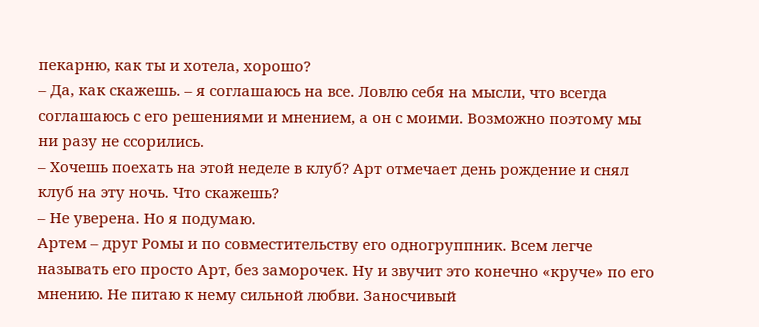пекарню, как ты и хотела, хорошо?
– Да, как скажешь. – я соглашаюсь на все. Ловлю себя на мысли, что всегда
соглашаюсь с его решениями и мнением, а он с моими. Возможно поэтому мы ни разу не ссорились.
– Хочешь поехать на этой неделе в клуб? Арт отмечает день рождение и снял клуб на эту ночь. Что скажешь?
– Не уверена. Но я подумаю.
Артем – друг Ромы и по совместительству его одногруппник. Всем легче называть его просто Арт, без заморочек. Ну и звучит это конечно «круче» по его мнению. Не питаю к нему сильной любви. Заносчивый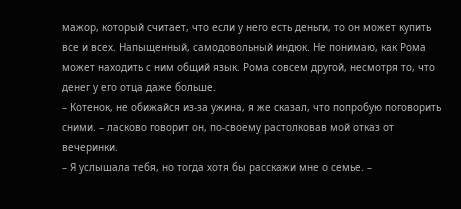мажор, который считает, что если у него есть деньги, то он может купить все и всех. Напыщенный, самодовольный индюк. Не понимаю, как Рома может находить с ним общий язык. Рома совсем другой, несмотря то, что денег у его отца даже больше.
– Котенок, не обижайся из-за ужина, я же сказал, что попробую поговорить сними. – ласково говорит он, по-своему растолковав мой отказ от вечеринки.
– Я услышала тебя, но тогда хотя бы расскажи мне о семье. –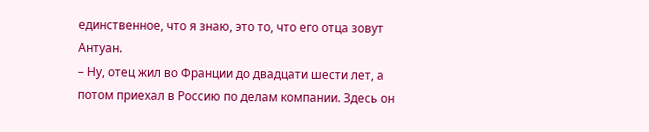единственное, что я знаю, это то, что его отца зовут Антуан.
– Ну, отец жил во Франции до двадцати шести лет, а потом приехал в Россию по делам компании. Здесь он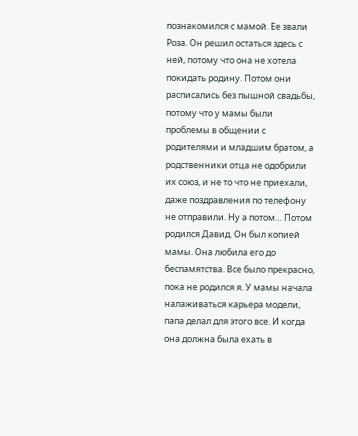познакомился с мамой. Ее звали Роза. Он решил остаться здесь с ней, потому что она не хотела покидать родину. Потом они расписались без пышной свадьбы, потому что у мамы были проблемы в общении с родителями и младшим братом, а родственники отца не одобрили их союз, и не то что не приехали, даже поздравления по телефону не отправили. Ну а потом… Потом родился Давид. Он был копией мамы. Она любила его до беспамятства. Все было прекрасно, пока не родился я. У мамы начала налаживаться карьера модели, папа делал для этого все. И когда она должна была ехать в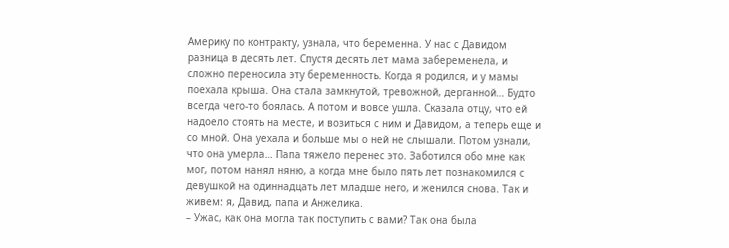Америку по контракту, узнала, что беременна. У нас с Давидом разница в десять лет. Спустя десять лет мама забеременела, и сложно переносила эту беременность. Когда я родился, и у мамы поехала крыша. Она стала замкнутой, тревожной, дерганной… Будто всегда чего-то боялась. А потом и вовсе ушла. Сказала отцу, что ей надоело стоять на месте, и возиться с ним и Давидом, а теперь еще и со мной. Она уехала и больше мы о ней не слышали. Потом узнали, что она умерла… Папа тяжело перенес это. Заботился обо мне как мог, потом нанял няню, а когда мне было пять лет познакомился с девушкой на одиннадцать лет младше него, и женился снова. Так и живем: я, Давид, папа и Анжелика.
– Ужас, как она могла так поступить с вами? Так она была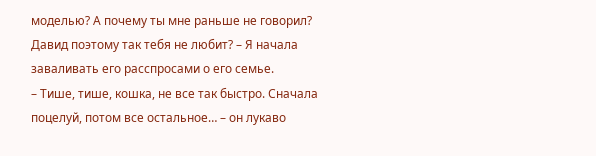моделью? А почему ты мне раньше не говорил? Давид поэтому так тебя не любит? – Я начала заваливать его расспросами о его семье.
– Тише, тише, кошка, не все так быстро. Сначала поцелуй, потом все остальное… – он лукаво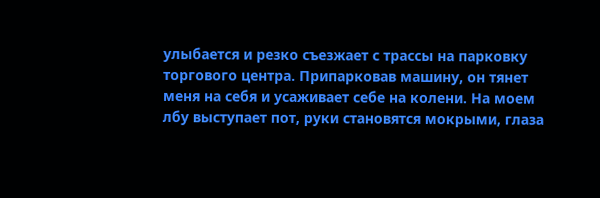улыбается и резко съезжает с трассы на парковку торгового центра. Припарковав машину, он тянет меня на себя и усаживает себе на колени. На моем лбу выступает пот, руки становятся мокрыми, глаза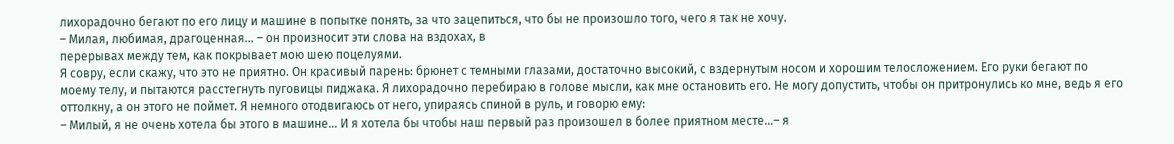лихорадочно бегают по его лицу и машине в попытке понять, за что зацепиться, что бы не произошло того, чего я так не хочу.
– Милая, любимая, драгоценная… – он произносит эти слова на вздохах, в
перерывах между тем, как покрывает мою шею поцелуями.
Я совру, если скажу, что это не приятно. Он красивый парень: брюнет с темными глазами, достаточно высокий, с вздернутым носом и хорошим телосложением. Его руки бегают по моему телу, и пытаются расстегнуть пуговицы пиджака. Я лихорадочно перебираю в голове мысли, как мне остановить его. Не могу допустить, чтобы он притронулись ко мне, ведь я его оттолкну, а он этого не поймет. Я немного отодвигаюсь от него, упираясь спиной в руль, и говорю ему:
– Милый, я не очень хотела бы этого в машине… И я хотела бы чтобы наш первый раз произошел в более приятном месте…– я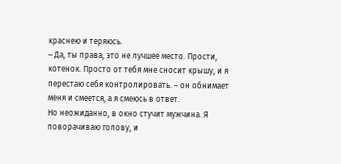краснею и теряюсь.
– Да, ты права, это не лучшее место. Прости, котенок. Просто от тебя мне сносит крышу, и я перестаю себя контролировать. – он обнимает меня и смеется, а я смеюсь в ответ.
Но неожиданно, в окно стучит мужчина. Я поворачиваю голову, и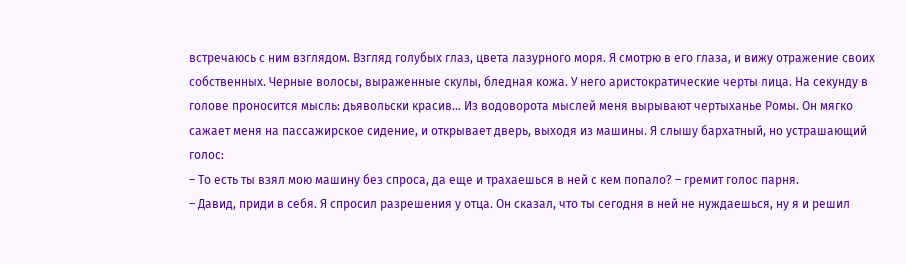встречаюсь с ним взглядом. Взгляд голубых глаз, цвета лазурного моря. Я смотрю в его глаза, и вижу отражение своих собственных. Черные волосы, выраженные скулы, бледная кожа. У него аристократические черты лица. На секунду в голове проносится мысль: дьявольски красив… Из водоворота мыслей меня вырывают чертыханье Ромы. Он мягко сажает меня на пассажирское сидение, и открывает дверь, выходя из машины. Я слышу бархатный, но устрашающий голос:
– То есть ты взял мою машину без спроса, да еще и трахаешься в ней с кем попало? – гремит голос парня.
– Давид, приди в себя. Я спросил разрешения у отца. Он сказал, что ты сегодня в ней не нуждаешься, ну я и решил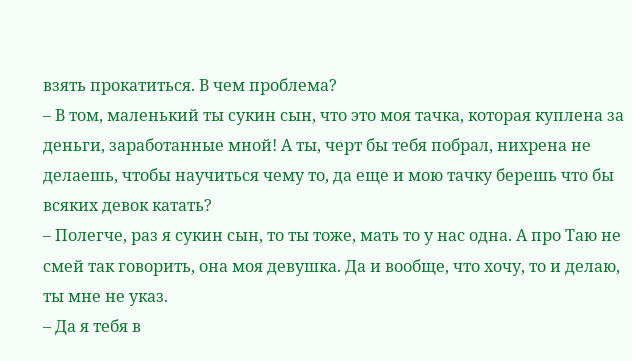взять прокатиться. В чем проблема?
– В том, маленький ты сукин сын, что это моя тачка, которая куплена за деньги, заработанные мной! А ты, черт бы тебя побрал, нихрена не делаешь, чтобы научиться чему то, да еще и мою тачку берешь что бы всяких девок катать?
– Полегче, раз я сукин сын, то ты тоже, мать то у нас одна. А про Таю не смей так говорить, она моя девушка. Да и вообще, что хочу, то и делаю, ты мне не указ.
– Да я тебя в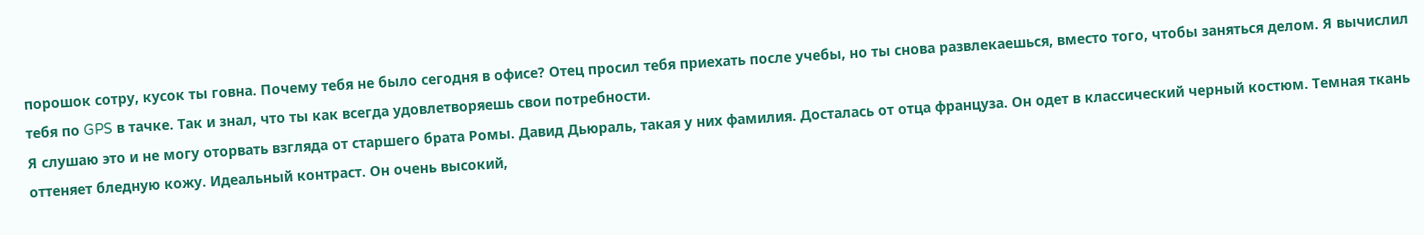порошок сотру, кусок ты говна. Почему тебя не было сегодня в офисе? Отец просил тебя приехать после учебы, но ты снова развлекаешься, вместо того, чтобы заняться делом. Я вычислил тебя по GPS в тачке. Так и знал, что ты как всегда удовлетворяешь свои потребности.
Я слушаю это и не могу оторвать взгляда от старшего брата Ромы. Давид Дьюраль, такая у них фамилия. Досталась от отца француза. Он одет в классический черный костюм. Темная ткань оттеняет бледную кожу. Идеальный контраст. Он очень высокий,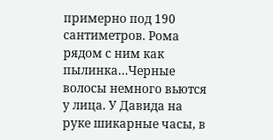примерно под 190 сантиметров. Рома рядом с ним как пылинка…Черные волосы немного вьются у лица. У Давида на руке шикарные часы, в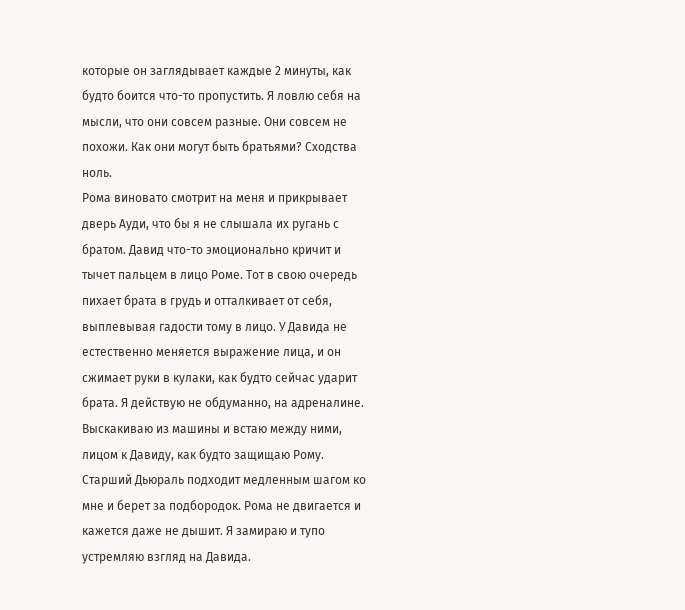которые он заглядывает каждые 2 минуты, как будто боится что-то пропустить. Я ловлю себя на мысли, что они совсем разные. Они совсем не похожи. Как они могут быть братьями? Сходства ноль.
Рома виновато смотрит на меня и прикрывает дверь Ауди, что бы я не слышала их ругань с братом. Давид что-то эмоционально кричит и тычет пальцем в лицо Роме. Тот в свою очередь пихает брата в грудь и отталкивает от себя, выплевывая гадости тому в лицо. У Давида не естественно меняется выражение лица, и он сжимает руки в кулаки, как будто сейчас ударит брата. Я действую не обдуманно, на адреналине. Выскакиваю из машины и встаю между ними, лицом к Давиду, как будто защищаю Рому. Старший Дьюраль подходит медленным шагом ко мне и берет за подбородок. Рома не двигается и кажется даже не дышит. Я замираю и тупо устремляю взгляд на Давида.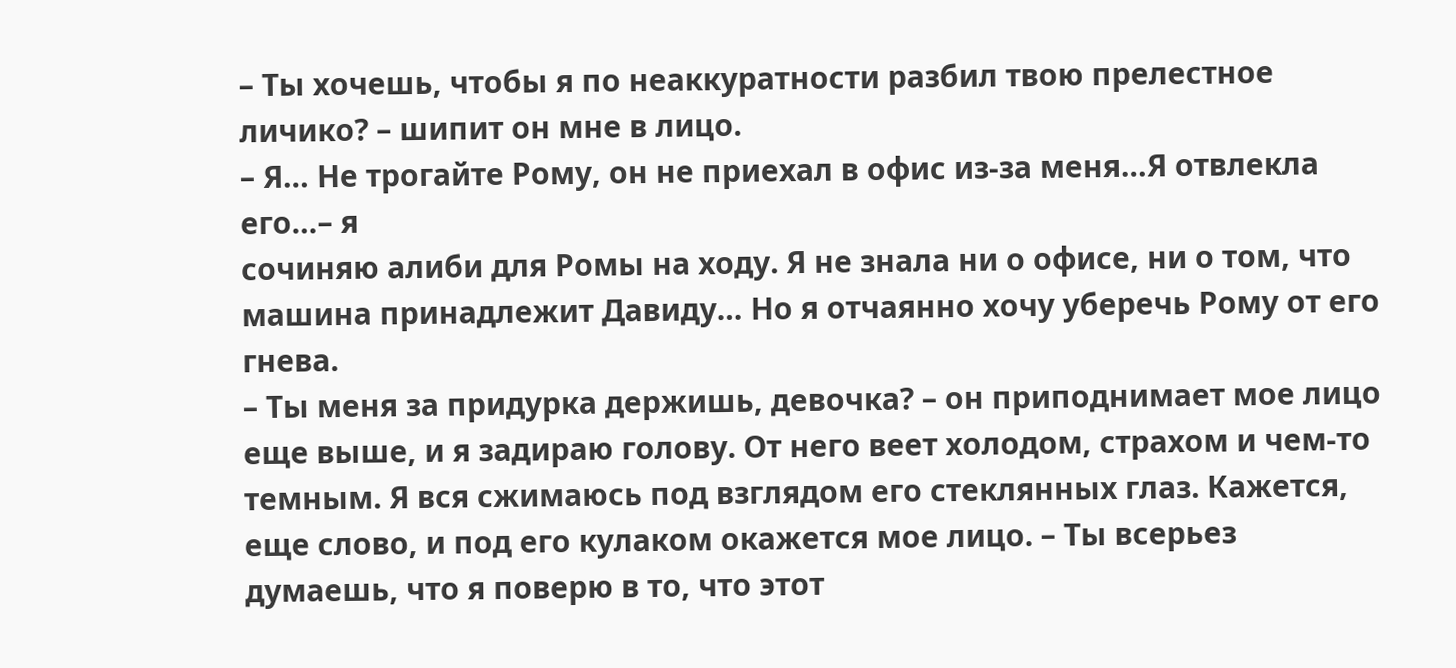– Ты хочешь, чтобы я по неаккуратности разбил твою прелестное личико? – шипит он мне в лицо.
– Я… Не трогайте Рому, он не приехал в офис из-за меня…Я отвлекла его…– я
сочиняю алиби для Ромы на ходу. Я не знала ни о офисе, ни о том, что машина принадлежит Давиду… Но я отчаянно хочу уберечь Рому от его гнева.
– Ты меня за придурка держишь, девочка? – он приподнимает мое лицо еще выше, и я задираю голову. От него веет холодом, страхом и чем-то темным. Я вся сжимаюсь под взглядом его стеклянных глаз. Кажется, еще слово, и под его кулаком окажется мое лицо. – Ты всерьез думаешь, что я поверю в то, что этот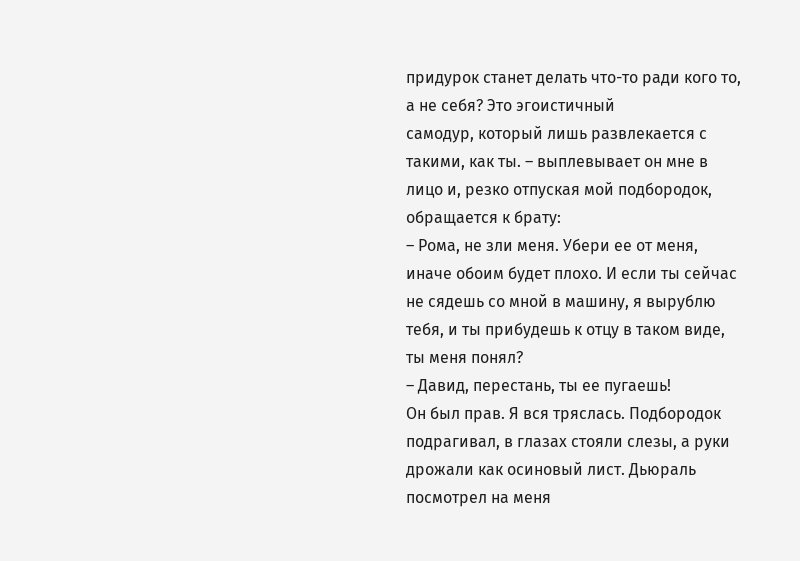придурок станет делать что-то ради кого то, а не себя? Это эгоистичный
самодур, который лишь развлекается с такими, как ты. – выплевывает он мне в лицо и, резко отпуская мой подбородок, обращается к брату:
– Рома, не зли меня. Убери ее от меня, иначе обоим будет плохо. И если ты сейчас не сядешь со мной в машину, я вырублю тебя, и ты прибудешь к отцу в таком виде, ты меня понял?
– Давид, перестань, ты ее пугаешь!
Он был прав. Я вся тряслась. Подбородок подрагивал, в глазах стояли слезы, а руки дрожали как осиновый лист. Дьюраль посмотрел на меня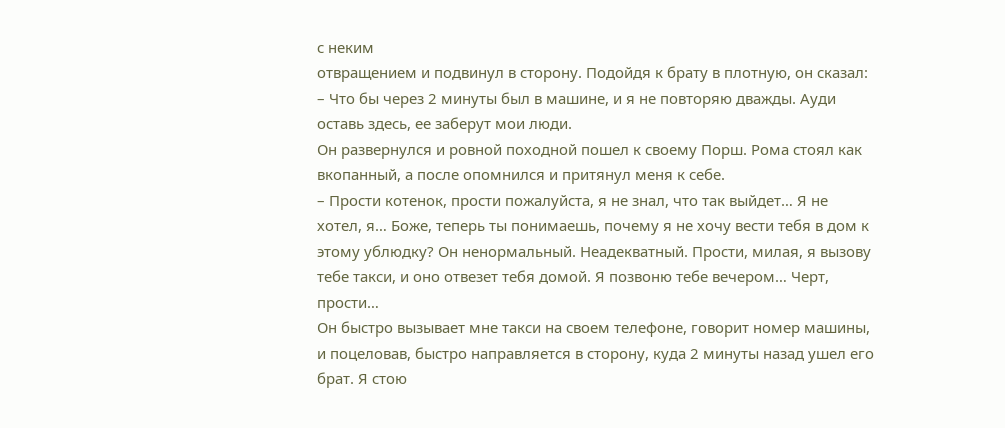с неким
отвращением и подвинул в сторону. Подойдя к брату в плотную, он сказал:
– Что бы через 2 минуты был в машине, и я не повторяю дважды. Ауди оставь здесь, ее заберут мои люди.
Он развернулся и ровной походной пошел к своему Порш. Рома стоял как вкопанный, а после опомнился и притянул меня к себе.
– Прости котенок, прости пожалуйста, я не знал, что так выйдет… Я не хотел, я… Боже, теперь ты понимаешь, почему я не хочу вести тебя в дом к этому ублюдку? Он ненормальный. Неадекватный. Прости, милая, я вызову тебе такси, и оно отвезет тебя домой. Я позвоню тебе вечером… Черт, прости…
Он быстро вызывает мне такси на своем телефоне, говорит номер машины, и поцеловав, быстро направляется в сторону, куда 2 минуты назад ушел его брат. Я стою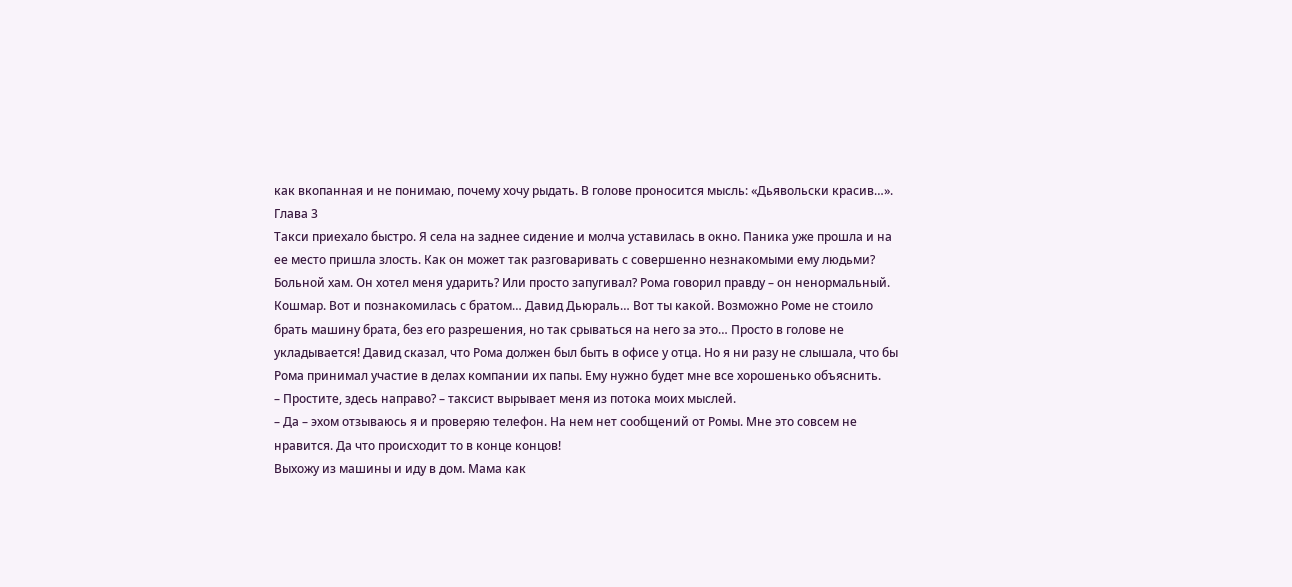как вкопанная и не понимаю, почему хочу рыдать. В голове проносится мысль: «Дьявольски красив…».
Глава 3
Такси приехало быстро. Я села на заднее сидение и молча уставилась в окно. Паника уже прошла и на ее место пришла злость. Как он может так разговаривать с совершенно незнакомыми ему людьми? Больной хам. Он хотел меня ударить? Или просто запугивал? Рома говорил правду – он ненормальный. Кошмар. Вот и познакомилась с братом… Давид Дьюраль… Вот ты какой. Возможно Роме не стоило брать машину брата, без его разрешения, но так срываться на него за это… Просто в голове не укладывается! Давид сказал, что Рома должен был быть в офисе у отца. Но я ни разу не слышала, что бы Рома принимал участие в делах компании их папы. Ему нужно будет мне все хорошенько объяснить.
– Простите, здесь направо? – таксист вырывает меня из потока моих мыслей.
– Да – эхом отзываюсь я и проверяю телефон. На нем нет сообщений от Ромы. Мне это совсем не нравится. Да что происходит то в конце концов!
Выхожу из машины и иду в дом. Мама как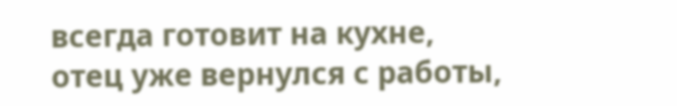всегда готовит на кухне, отец уже вернулся с работы,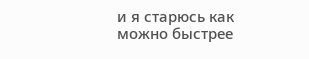и я старюсь как можно быстрее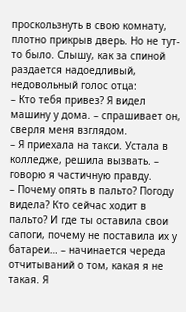проскользнуть в свою комнату, плотно прикрыв дверь. Но не тут-то было. Слышу, как за спиной раздается надоедливый, недовольный голос отца:
– Кто тебя привез? Я видел машину у дома. – спрашивает он, сверля меня взглядом.
– Я приехала на такси. Устала в колледже, решила вызвать. – говорю я частичную правду.
– Почему опять в пальто? Погоду видела? Кто сейчас ходит в пальто? И где ты оставила свои сапоги, почему не поставила их у батареи… – начинается череда отчитываний о том, какая я не такая. Я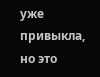уже привыкла, но это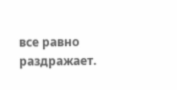все равно раздражает.